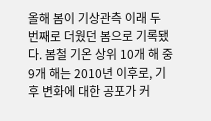올해 봄이 기상관측 이래 두 번째로 더웠던 봄으로 기록됐다. 봄철 기온 상위 10개 해 중 9개 해는 2010년 이후로, 기후 변화에 대한 공포가 커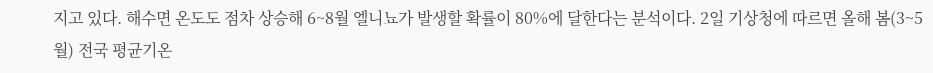지고 있다. 해수면 온도도 점차 상승해 6~8월 엘니뇨가 발생할 확률이 80%에 달한다는 분석이다. 2일 기상청에 따르면 올해 봄(3~5월) 전국 평균기온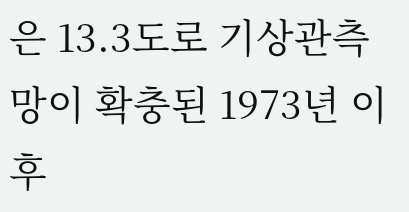은 13.3도로 기상관측망이 확충된 1973년 이후